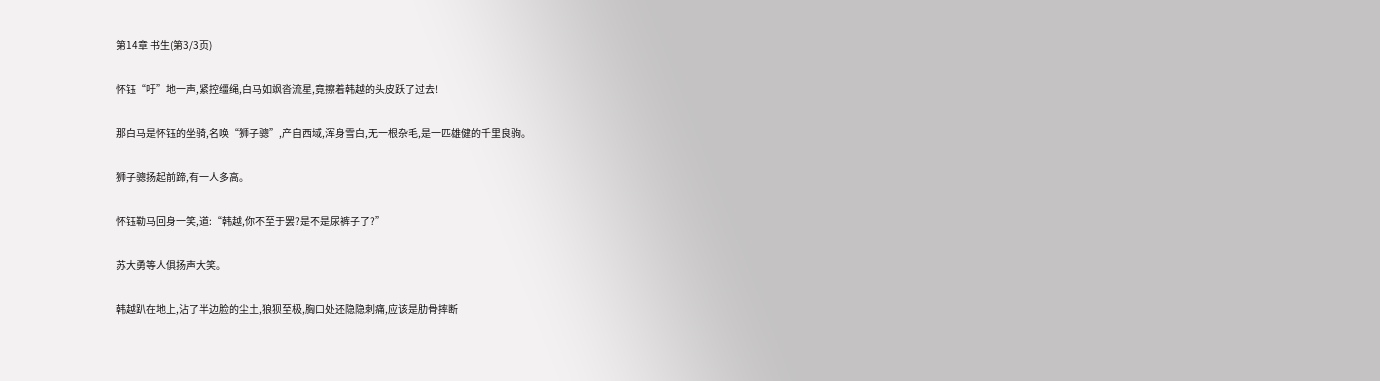第14章 书生(第3/3页)

怀钰“吁”地一声,紧控缰绳,白马如飒沓流星,竟擦着韩越的头皮跃了过去!

那白马是怀钰的坐骑,名唤“狮子骢”,产自西域,浑身雪白,无一根杂毛,是一匹雄健的千里良驹。

狮子骢扬起前蹄,有一人多高。

怀钰勒马回身一笑,道:“韩越,你不至于罢?是不是尿裤子了?”

苏大勇等人俱扬声大笑。

韩越趴在地上,沾了半边脸的尘土,狼狈至极,胸口处还隐隐刺痛,应该是肋骨摔断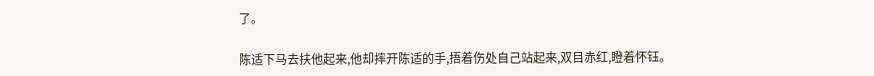了。

陈适下马去扶他起来,他却摔开陈适的手,捂着伤处自己站起来,双目赤红,瞪着怀钰。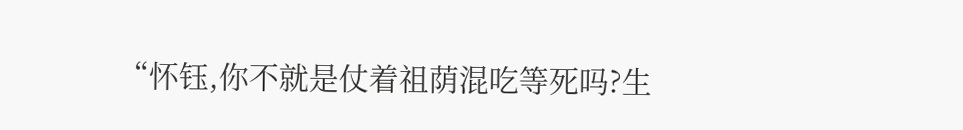“怀钰,你不就是仗着祖荫混吃等死吗?生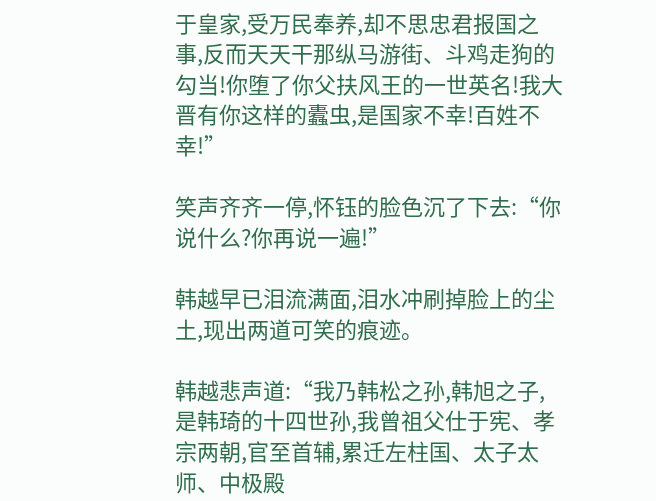于皇家,受万民奉养,却不思忠君报国之事,反而天天干那纵马游街、斗鸡走狗的勾当!你堕了你父扶风王的一世英名!我大晋有你这样的蠹虫,是国家不幸!百姓不幸!”

笑声齐齐一停,怀钰的脸色沉了下去:“你说什么?你再说一遍!”

韩越早已泪流满面,泪水冲刷掉脸上的尘土,现出两道可笑的痕迹。

韩越悲声道:“我乃韩松之孙,韩旭之子,是韩琦的十四世孙,我曾祖父仕于宪、孝宗两朝,官至首辅,累迁左柱国、太子太师、中极殿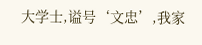大学士,谥号‘文忠’,我家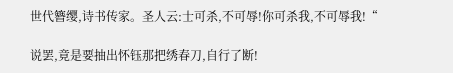世代簪缨,诗书传家。圣人云:士可杀,不可辱!你可杀我,不可辱我!“

说罢,竟是要抽出怀钰那把绣春刀,自行了断!